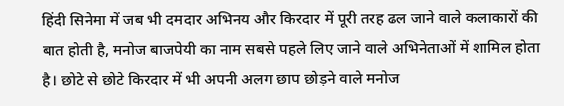हिंदी सिनेमा में जब भी दमदार अभिनय और किरदार में पूरी तरह ढल जाने वाले कलाकारों की बात होती है, मनोज बाजपेयी का नाम सबसे पहले लिए जाने वाले अभिनेताओं में शामिल होता है। छोटे से छोटे किरदार में भी अपनी अलग छाप छोड़ने वाले मनोज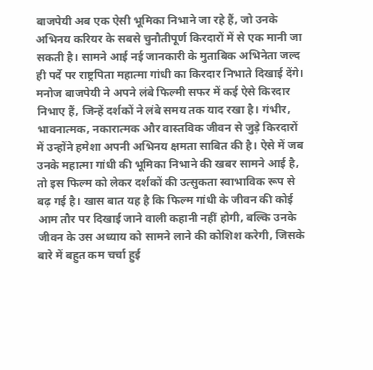बाजपेयी अब एक ऐसी भूमिका निभाने जा रहे हैं, जो उनके अभिनय करियर के सबसे चुनौतीपूर्ण किरदारों में से एक मानी जा सकती है। सामने आई नई जानकारी के मुताबिक अभिनेता जल्द ही पर्दे पर राष्ट्रपिता महात्मा गांधी का किरदार निभाते दिखाई देंगे। मनोज बाजपेयी ने अपने लंबे फिल्मी सफर में कई ऐसे किरदार निभाए हैं, जिन्हें दर्शकों ने लंबे समय तक याद रखा है। गंभीर, भावनात्मक, नकारात्मक और वास्तविक जीवन से जुड़े किरदारों में उन्होंने हमेशा अपनी अभिनय क्षमता साबित की है। ऐसे में जब उनके महात्मा गांधी की भूमिका निभाने की खबर सामने आई है, तो इस फिल्म को लेकर दर्शकों की उत्सुकता स्वाभाविक रूप से बढ़ गई है। खास बात यह है कि फिल्म गांधी के जीवन की कोई आम तौर पर दिखाई जाने वाली कहानी नहीं होगी, बल्कि उनके जीवन के उस अध्याय को सामने लाने की कोशिश करेगी, जिसके बारे में बहुत कम चर्चा हुई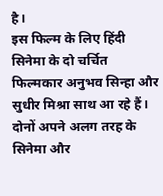है।
इस फिल्म के लिए हिंदी सिनेमा के दो चर्चित फिल्मकार अनुभव सिन्हा और सुधीर मिश्रा साथ आ रहे हैं। दोनों अपने अलग तरह के सिनेमा और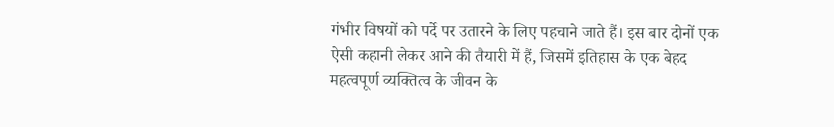गंभीर विषयों को पर्दे पर उतारने के लिए पहचाने जाते हैं। इस बार दोनों एक ऐसी कहानी लेकर आने की तैयारी में हैं, जिसमें इतिहास के एक बेहद महत्वपूर्ण व्यक्तित्व के जीवन के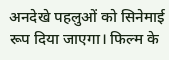अनदेखे पहलुओं को सिनेमाई रूप दिया जाएगा। फिल्म के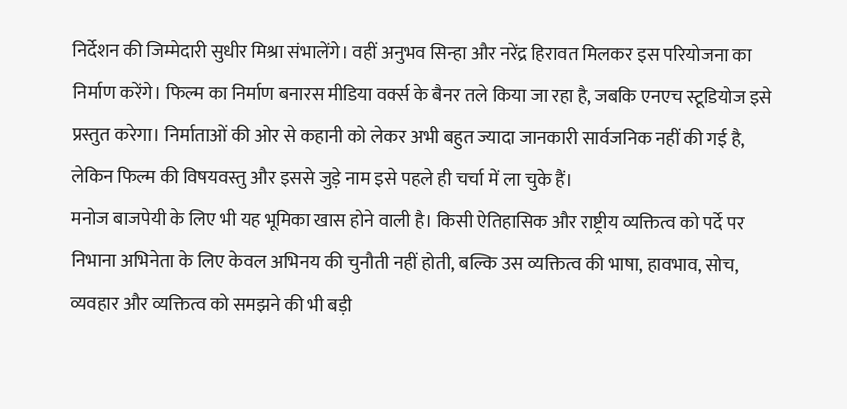निर्देशन की जिम्मेदारी सुधीर मिश्रा संभालेंगे। वहीं अनुभव सिन्हा और नरेंद्र हिरावत मिलकर इस परियोजना का निर्माण करेंगे। फिल्म का निर्माण बनारस मीडिया वर्क्स के बैनर तले किया जा रहा है, जबकि एनएच स्टूडियोज इसे प्रस्तुत करेगा। निर्माताओं की ओर से कहानी को लेकर अभी बहुत ज्यादा जानकारी सार्वजनिक नहीं की गई है, लेकिन फिल्म की विषयवस्तु और इससे जुड़े नाम इसे पहले ही चर्चा में ला चुके हैं।
मनोज बाजपेयी के लिए भी यह भूमिका खास होने वाली है। किसी ऐतिहासिक और राष्ट्रीय व्यक्तित्व को पर्दे पर निभाना अभिनेता के लिए केवल अभिनय की चुनौती नहीं होती, बल्कि उस व्यक्तित्व की भाषा, हावभाव, सोच, व्यवहार और व्यक्तित्व को समझने की भी बड़ी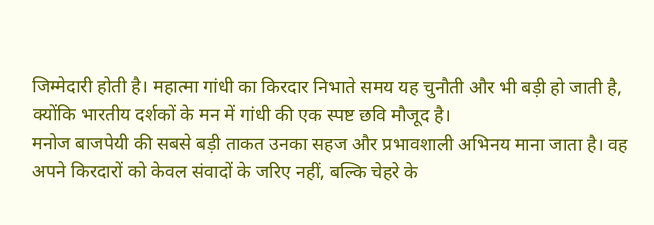जिम्मेदारी होती है। महात्मा गांधी का किरदार निभाते समय यह चुनौती और भी बड़ी हो जाती है, क्योंकि भारतीय दर्शकों के मन में गांधी की एक स्पष्ट छवि मौजूद है।
मनोज बाजपेयी की सबसे बड़ी ताकत उनका सहज और प्रभावशाली अभिनय माना जाता है। वह अपने किरदारों को केवल संवादों के जरिए नहीं, बल्कि चेहरे के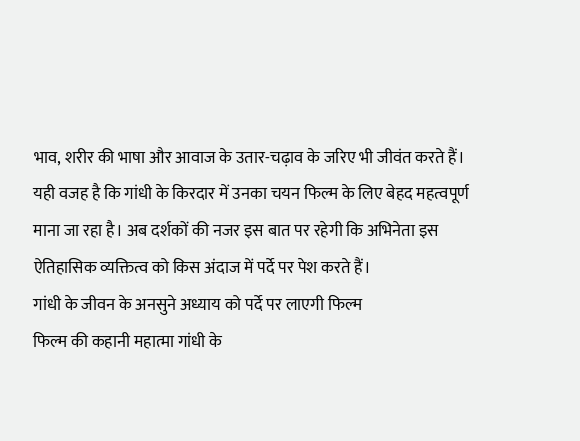भाव, शरीर की भाषा और आवाज के उतार-चढ़ाव के जरिए भी जीवंत करते हैं। यही वजह है कि गांधी के किरदार में उनका चयन फिल्म के लिए बेहद महत्वपूर्ण माना जा रहा है। अब दर्शकों की नजर इस बात पर रहेगी कि अभिनेता इस ऐतिहासिक व्यक्तित्व को किस अंदाज में पर्दे पर पेश करते हैं।
गांधी के जीवन के अनसुने अध्याय को पर्दे पर लाएगी फिल्म
फिल्म की कहानी महात्मा गांधी के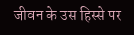जीवन के उस हिस्से पर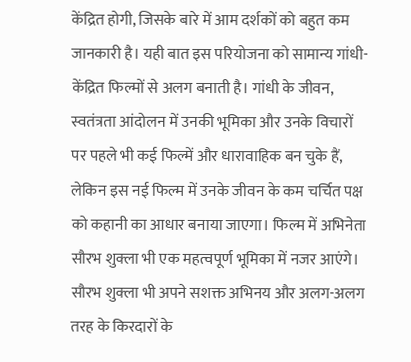केंद्रित होगी, जिसके बारे में आम दर्शकों को बहुत कम जानकारी है। यही बात इस परियोजना को सामान्य गांधी-केंद्रित फिल्मों से अलग बनाती है। गांधी के जीवन, स्वतंत्रता आंदोलन में उनकी भूमिका और उनके विचारों पर पहले भी कई फिल्में और धारावाहिक बन चुके हैं, लेकिन इस नई फिल्म में उनके जीवन के कम चर्चित पक्ष को कहानी का आधार बनाया जाएगा। फिल्म में अभिनेता सौरभ शुक्ला भी एक महत्वपूर्ण भूमिका में नजर आएंगे। सौरभ शुक्ला भी अपने सशक्त अभिनय और अलग-अलग तरह के किरदारों के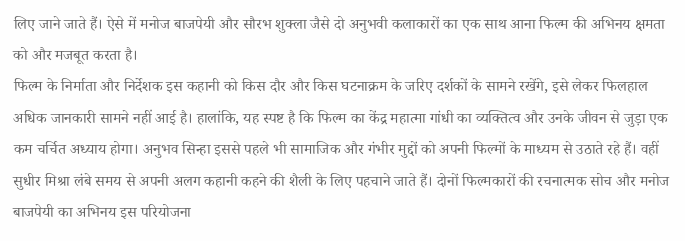लिए जाने जाते हैं। ऐसे में मनोज बाजपेयी और सौरभ शुक्ला जैसे दो अनुभवी कलाकारों का एक साथ आना फिल्म की अभिनय क्षमता को और मजबूत करता है।
फिल्म के निर्माता और निर्देशक इस कहानी को किस दौर और किस घटनाक्रम के जरिए दर्शकों के सामने रखेंगे, इसे लेकर फिलहाल अधिक जानकारी सामने नहीं आई है। हालांकि, यह स्पष्ट है कि फिल्म का केंद्र महात्मा गांधी का व्यक्तित्व और उनके जीवन से जुड़ा एक कम चर्चित अध्याय होगा। अनुभव सिन्हा इससे पहले भी सामाजिक और गंभीर मुद्दों को अपनी फिल्मों के माध्यम से उठाते रहे हैं। वहीं सुधीर मिश्रा लंबे समय से अपनी अलग कहानी कहने की शैली के लिए पहचाने जाते हैं। दोनों फिल्मकारों की रचनात्मक सोच और मनोज बाजपेयी का अभिनय इस परियोजना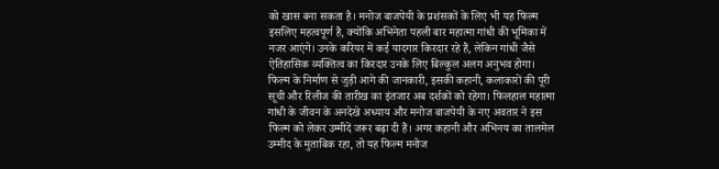को खास बना सकता है। मनोज बाजपेयी के प्रशंसकों के लिए भी यह फिल्म इसलिए महत्वपूर्ण है, क्योंकि अभिनेता पहली बार महात्मा गांधी की भूमिका में नजर आएंगे। उनके करियर में कई यादगार किरदार रहे हैं, लेकिन गांधी जैसे ऐतिहासिक व्यक्तित्व का किरदार उनके लिए बिल्कुल अलग अनुभव होगा।
फिल्म के निर्माण से जुड़ी आगे की जानकारी, इसकी कहानी, कलाकारों की पूरी सूची और रिलीज की तारीख का इंतजार अब दर्शकों को रहेगा। फिलहाल महात्मा गांधी के जीवन के अनदेखे अध्याय और मनोज बाजपेयी के नए अवतार ने इस फिल्म को लेकर उम्मीदें जरूर बढ़ा दी हैं। अगर कहानी और अभिनय का तालमेल उम्मीद के मुताबिक रहा, तो यह फिल्म मनोज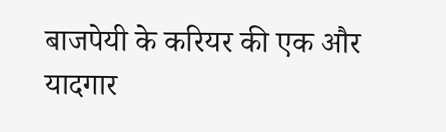बाजपेयी के करियर की एक और यादगार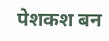पेशकश बन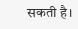सकती है।